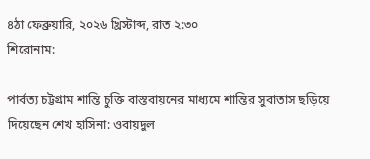৪ঠা ফেব্রুয়ারি, ২০২৬ খ্রিস্টাব্দ, রাত ২:৩০
শিরোনাম:

পার্বত্য চট্টগ্রাম শান্তি চুক্তি বাস্তবায়নের মাধ্যমে শান্তির সুবাতাস ছড়িয়ে দিয়েছেন শেখ হাসিনা: ওবায়দুল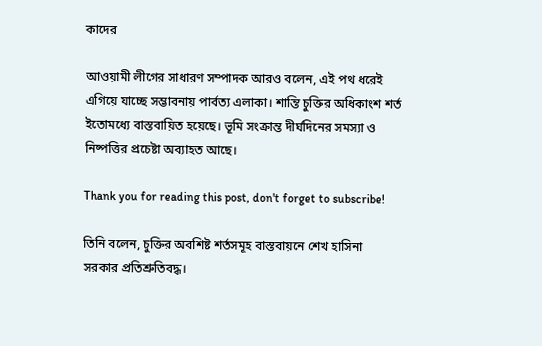কাদের

আওয়ামী লীগের সাধারণ সম্পাদক আরও বলেন, এই পথ ধরেই এগিয়ে যাচ্ছে সম্ভাবনায় পার্বত্য এলাকা। শান্তি চুক্তির অধিকাংশ শর্ত ইতোমধ্যে বাস্তবায়িত হয়েছে। ভূমি সংক্রান্ত দীর্ঘদিনের সমস্যা ও নিষ্পত্তির প্রচেষ্টা অব্যাহত আছে।

Thank you for reading this post, don't forget to subscribe!

তিনি বলেন, চুক্তির অবশিষ্ট শর্তসমূহ বাস্তবায়নে শেখ হাসিনা সরকার প্রতিশ্রুতিবদ্ধ।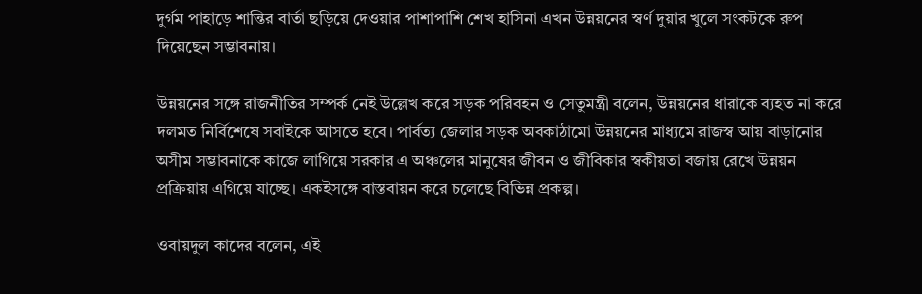দুর্গম পাহাড়ে শান্তির বার্তা ছড়িয়ে দেওয়ার পাশাপাশি শেখ হাসিনা এখন উন্নয়নের স্বর্ণ দুয়ার খুলে সংকটকে রুপ দিয়েছেন সম্ভাবনায়।

উন্নয়নের সঙ্গে রাজনীতির সম্পর্ক নেই উল্লেখ করে সড়ক পরিবহন ও সেতুমন্ত্রী বলেন, উন্নয়নের ধারাকে ব্যহত না করে দলমত নির্বিশেষে সবাইকে আসতে হবে। পার্বত্য জেলার সড়ক অবকাঠামো উন্নয়নের মাধ্যমে রাজস্ব আয় বাড়ানোর অসীম সম্ভাবনাকে কাজে লাগিয়ে সরকার এ অঞ্চলের মানুষের জীবন ও জীবিকার স্বকীয়তা বজায় রেখে উন্নয়ন প্রক্রিয়ায় এগিয়ে যাচ্ছে। একইসঙ্গে বাস্তবায়ন করে চলেছে বিভিন্ন প্রকল্প।

ওবায়দুল কাদের বলেন, এই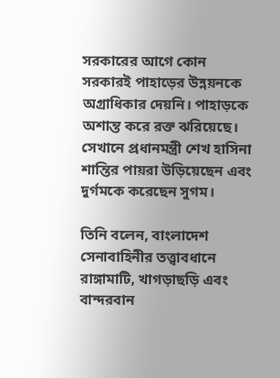সরকারের আগে কোন সরকারই পাহাড়ের উন্নয়নকে অগ্রাধিকার দেয়নি। পাহাড়কে অশান্ত করে রক্ত ঝরিয়েছে। সেখানে প্রধানমন্ত্রী শেখ হাসিনা শান্তির পায়রা উড়িয়েছেন এবং দুর্গমকে করেছেন সুগম।

তিনি বলেন, বাংলাদেশ সেনাবাহিনীর তত্ত্বাবধানে রাঙ্গামাটি, খাগড়াছড়ি এবং বান্দরবান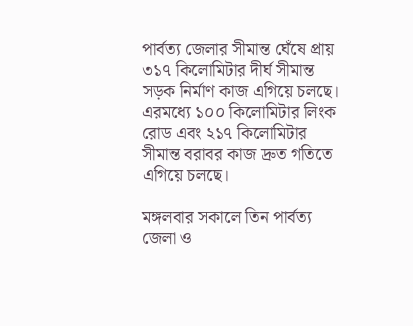পার্বত্য জেলার সীমান্ত ঘেঁষে প্রায় ৩১৭ কিলোমিটার দীর্ঘ সীমান্ত সড়ক নির্মাণ কাজ এগিয়ে চলছে। এরমধ্যে ১০০ কিলোমিটার লিংক রোড এবং ২১৭ কিলোমিটার সীমান্ত বরাবর কাজ দ্রুত গতিতে এগিয়ে চলছে।

মঙ্গলবার সকালে তিন পার্বত্য জেলা ও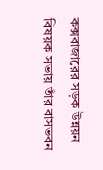কক্সবাজারের সড়ক উন্নয়ন বিষয়ক সভায় তাঁর বাসভবন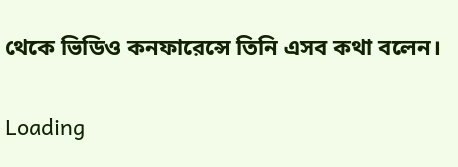থেকে ভিডিও কনফারেন্সে তিনি এসব কথা বলেন।

Loading